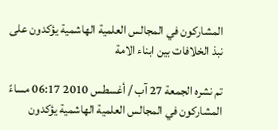المشاركون في المجالس العلمية الهاشمية يؤكدون على نبذ الخلافات بين ابناء الامة

تم نشره الجمعة 27 آب / أغسطس 2010 06:17 مساءً
المشاركون في المجالس العلمية الهاشمية يؤكدون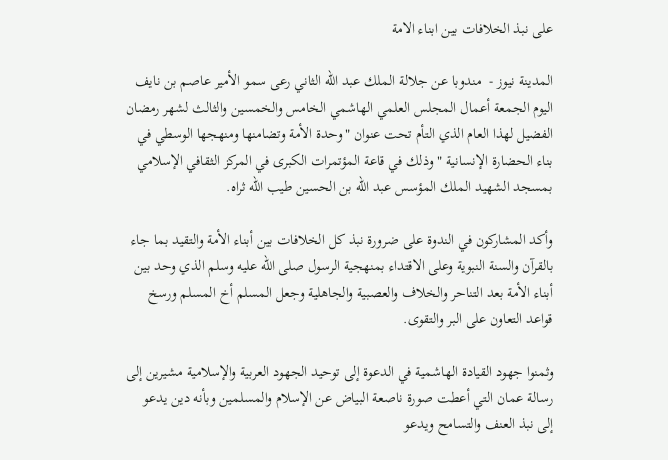على نبذ الخلافات بين ابناء الامة

المدينة نيوز -  مندوبا عن جلالة الملك عبد الله الثاني رعى سمو الأمير عاصم بن نايف اليوم الجمعة أعمال المجلس العلمي الهاشمي الخامس والخمسين والثالث لشهر رمضان الفضيل لهذا العام الذي التأم تحت عنوان "وحدة الأمة وتضامنها ومنهجها الوسطي في بناء الحضارة الإنسانية " وذلك في قاعة المؤتمرات الكبرى في المركز الثقافي الإسلامي بمسجد الشهيد الملك المؤسس عبد الله بن الحسين طيب الله ثراه.

وأكد المشاركون في الندوة على ضرورة نبذ كل الخلافات بين أبناء الأمة والتقيد بما جاء بالقرآن والسنة النبوية وعلى الاقتداء بمنهجية الرسول صلى الله عليه وسلم الذي وحد بين أبناء الأمة بعد التناحر والخلاف والعصبية والجاهلية وجعل المسلم أخ المسلم ورسخ قواعد التعاون على البر والتقوى.

وثمنوا جهود القيادة الهاشمية في الدعوة إلى توحيد الجهود العربية والإسلامية مشيرين إلى رسالة عمان التي أعطت صورة ناصعة البياض عن الإسلام والمسلمين وبأنه دين يدعو إلى نبذ العنف والتسامح ويدعو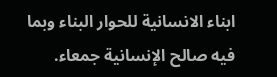ابناء الانسانية للحوار البناء وبما فيه صالح الإنسانية جمعاء.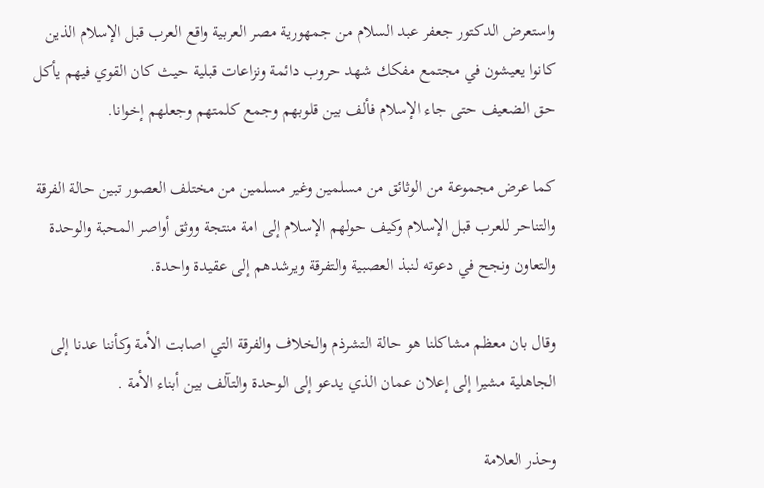واستعرض الدكتور جعفر عبد السلام من جمهورية مصر العربية واقع العرب قبل الإسلام الذين كانوا يعيشون في مجتمع مفكك شهد حروب دائمة ونزاعات قبلية حيث كان القوي فيهم يأكل حق الضعيف حتى جاء الإسلام فألف بين قلوبهم وجمع كلمتهم وجعلهم إخوانا.

كما عرض مجموعة من الوثائق من مسلمين وغير مسلمين من مختلف العصور تبين حالة الفرقة والتناحر للعرب قبل الإسلام وكيف حولهم الإسلام إلى امة منتجة ووثق أواصر المحبة والوحدة والتعاون ونجح في دعوته لنبذ العصبية والتفرقة ويرشدهم إلى عقيدة واحدة.

وقال بان معظم مشاكلنا هو حالة التشرذم والخلاف والفرقة التي اصابت الأمة وكأننا عدنا إلى الجاهلية مشيرا إلى إعلان عمان الذي يدعو إلى الوحدة والتآلف بين أبناء الأمة .

وحذر العلامة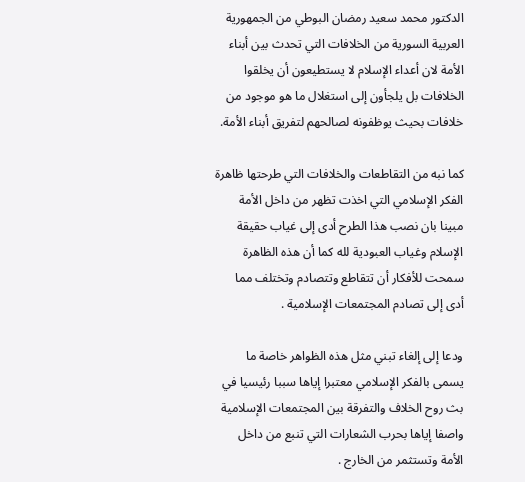الدكتور محمد سعيد رمضان البوطي من الجمهورية العربية السورية من الخلافات التي تحدث بين أبناء الأمة لان أعداء الإسلام لا يستطيعون أن يخلقوا الخلافات بل يلجأون إلى استغلال ما هو موجود من خلافات بحيث يوظفونه لصالحهم لتفريق أبناء الأمة.

كما نبه من التقاطعات والخلافات التي طرحتها ظاهرة الفكر الإسلامي التي اخذت تظهر من داخل الأمة مبينا بان نصب هذا الطرح أدى إلى غياب حقيقة الإسلام وغياب العبودية لله كما أن هذه الظاهرة سمحت للأفكار أن تتقاطع وتتصادم وتختلف مما أدى إلى تصادم المجتمعات الإسلامية .

ودعا إلى إلغاء تبني مثل هذه الظواهر خاصة ما يسمى بالفكر الإسلامي معتبرا إياها سببا رئيسيا في بث روح الخلاف والتفرقة بين المجتمعات الإسلامية واصفا إياها بحرب الشعارات التي تنبع من داخل الأمة وتستثمر من الخارج .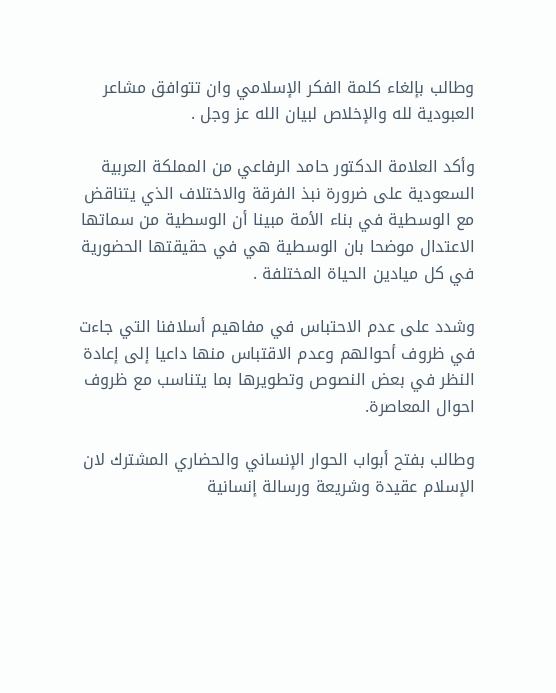وطالب بإلغاء كلمة الفكر الإسلامي وان تتوافق مشاعر العبودية لله والإخلاص لبيان الله عز وجل .

وأكد العلامة الدكتور حامد الرفاعي من المملكة العربية السعودية على ضرورة نبذ الفرقة والاختلاف الذي يتناقض مع الوسطية في بناء الأمة مبينا أن الوسطية من سماتها الاعتدال موضحا بان الوسطية هي في حقيقتها الحضورية في كل ميادين الحياة المختلفة .

وشدد على عدم الاحتباس في مفاهيم أسلافنا التي جاءت في ظروف أحوالهم وعدم الاقتباس منها داعيا إلى إعادة النظر في بعض النصوص وتطويرها بما يتناسب مع ظروف احوال المعاصرة.

وطالب بفتح أبواب الحوار الإنساني والحضاري المشترك لان الإسلام عقيدة وشريعة ورسالة إنسانية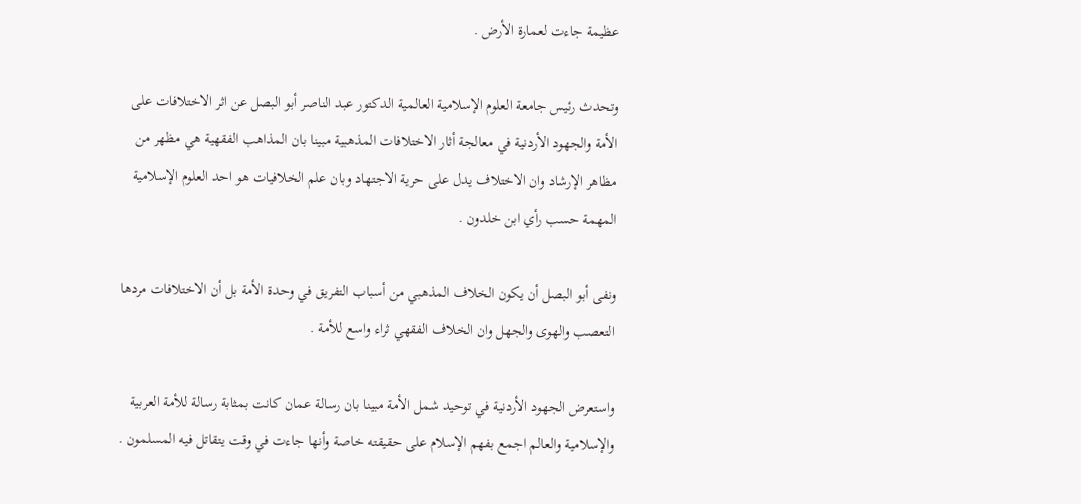عظيمة جاءت لعمارة الأرض .

وتحدث رئيس جامعة العلوم الإسلامية العالمية الدكتور عبد الناصر أبو البصل عن اثر الاختلافات على الأمة والجهود الأردنية في معالجة أثار الاختلافات المذهبية مبينا بان المذاهب الفقهية هي مظهر من مظاهر الإرشاد وان الاختلاف يدل على حرية الاجتهاد وبان علم الخلافيات هو احد العلوم الإسلامية المهمة حسب رأي ابن خلدون .

ونفى أبو البصل أن يكون الخلاف المذهبي من أسباب التفريق في وحدة الأمة بل أن الاختلافات مردها التعصب والهوى والجهل وان الخلاف الفقهي ثراء واسع للأمة .

واستعرض الجهود الأردنية في توحيد شمل الأمة مبينا بان رسالة عمان كانت بمثابة رسالة للأمة العربية والإسلامية والعالم اجمع بفهم الإسلام على حقيقته خاصة وأنها جاءت في وقت يتقاتل فيه المسلمون .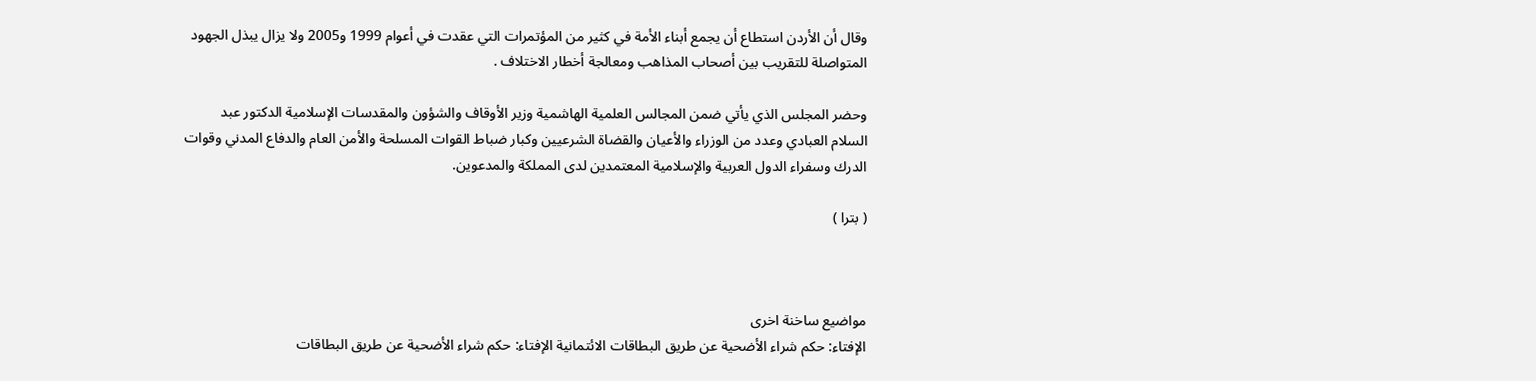وقال أن الأردن استطاع أن يجمع أبناء الأمة في كثير من المؤتمرات التي عقدت في أعوام 1999 و2005 ولا يزال يبذل الجهود المتواصلة للتقريب بين أصحاب المذاهب ومعالجة أخطار الاختلاف .

وحضر المجلس الذي يأتي ضمن المجالس العلمية الهاشمية وزير الأوقاف والشؤون والمقدسات الإسلامية الدكتور عبد السلام العبادي وعدد من الوزراء والأعيان والقضاة الشرعيين وكبار ضباط القوات المسلحة والأمن العام والدفاع المدني وقوات الدرك وسفراء الدول العربية والإسلامية المعتمدين لدى المملكة والمدعوين.

( بترا )



مواضيع ساخنة اخرى
الإفتاء: حكم شراء الأضحية عن طريق البطاقات الائتمانية الإفتاء: حكم شراء الأضحية عن طريق البطاقات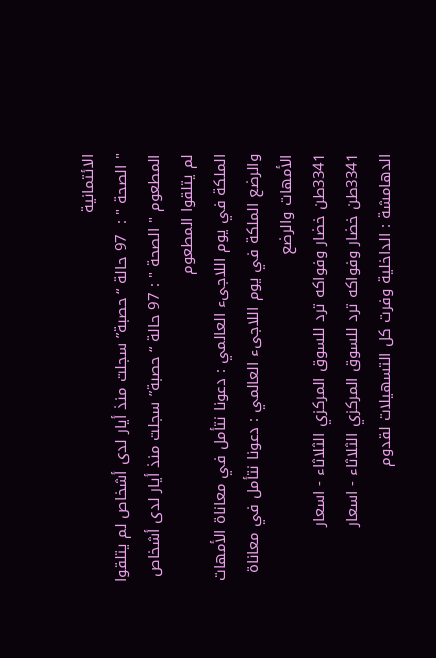الائتمانية
" الصحة " :  97 حالة “حصبة” سجلت منذ أيار لدى أشخاص لم يتلقوا المطعوم " الصحة " : 97 حالة “حصبة” سجلت منذ أيار لدى أشخاص لم يتلقوا المطعوم
الملكة في يوم اللاجىء العالمي : دعونا نتأمل في معاناة الأمهات والرضع الملكة في يوم اللاجىء العالمي : دعونا نتأمل في معاناة الأمهات والرضع
3341طن خضار وفواكه ترد للسوق المركزي الثلاثاء - اسعار 3341طن خضار وفواكه ترد للسوق المركزي الثلاثاء - اسعار
الدهامشة : الداخلية وفرت كل التسهيلات لقدوم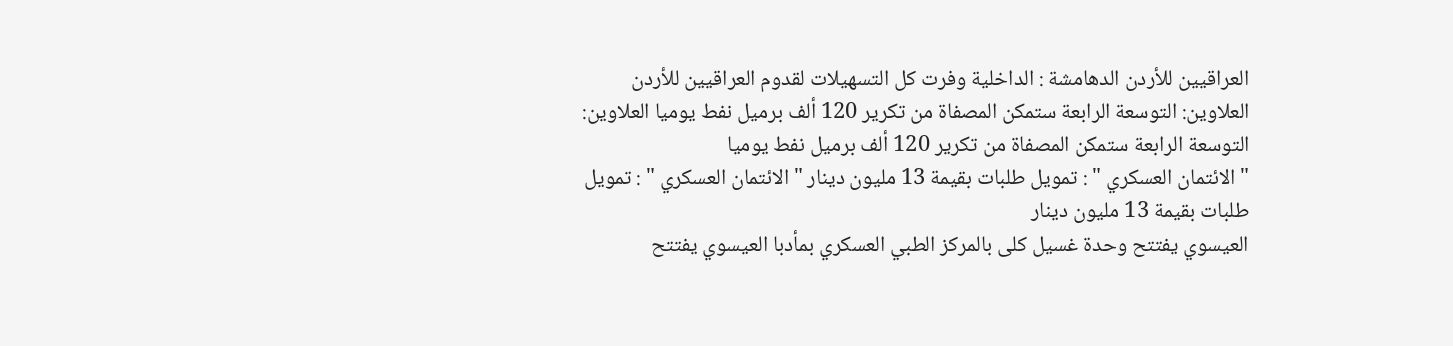العراقيين للأردن الدهامشة : الداخلية وفرت كل التسهيلات لقدوم العراقيين للأردن
العلاوين: التوسعة الرابعة ستمكن المصفاة من تكرير 120 ألف برميل نفط يوميا العلاوين: التوسعة الرابعة ستمكن المصفاة من تكرير 120 ألف برميل نفط يوميا
" الائتمان العسكري " : تمويل طلبات بقيمة 13 مليون دينار " الائتمان العسكري " : تمويل طلبات بقيمة 13 مليون دينار
العيسوي يفتتح وحدة غسيل كلى بالمركز الطبي العسكري بمأدبا العيسوي يفتتح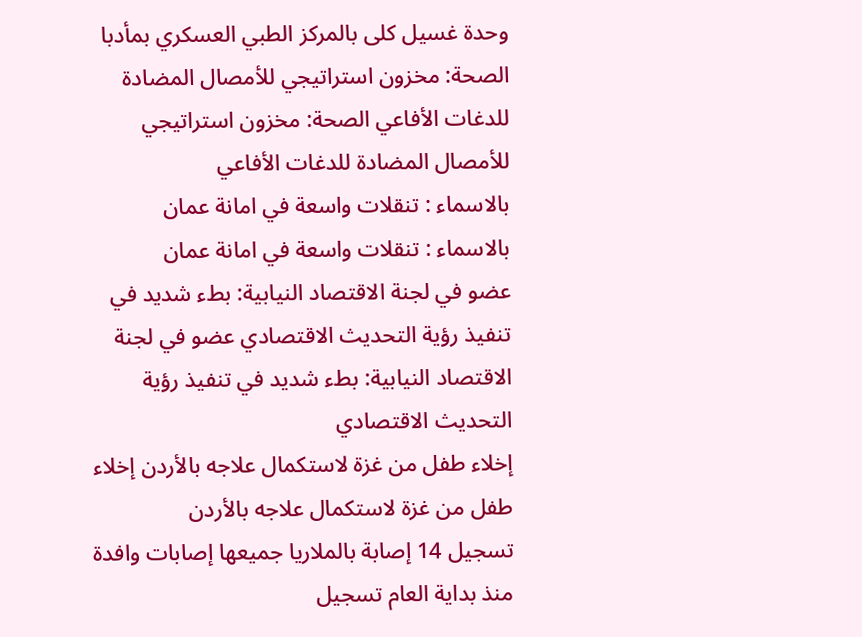وحدة غسيل كلى بالمركز الطبي العسكري بمأدبا
الصحة: مخزون استراتيجي للأمصال المضادة للدغات الأفاعي الصحة: مخزون استراتيجي للأمصال المضادة للدغات الأفاعي
بالاسماء : تنقلات واسعة في امانة عمان بالاسماء : تنقلات واسعة في امانة عمان
عضو في لجنة الاقتصاد النيابية: بطء شديد في تنفيذ رؤية التحديث الاقتصادي عضو في لجنة الاقتصاد النيابية: بطء شديد في تنفيذ رؤية التحديث الاقتصادي
إخلاء طفل من غزة لاستكمال علاجه بالأردن إخلاء طفل من غزة لاستكمال علاجه بالأردن
تسجيل 14 إصابة بالملاريا جميعها إصابات وافدة منذ بداية العام تسجيل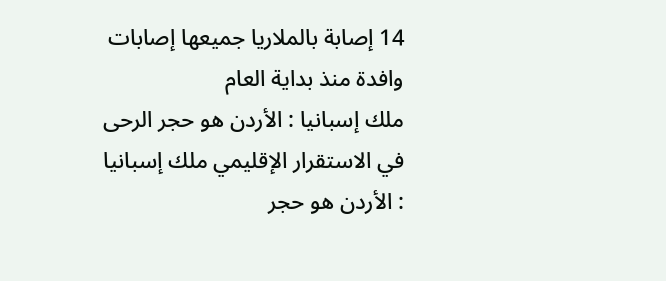14 إصابة بالملاريا جميعها إصابات وافدة منذ بداية العام
ملك إسبانيا : الأردن هو حجر الرحى في الاستقرار الإقليمي ملك إسبانيا : الأردن هو حجر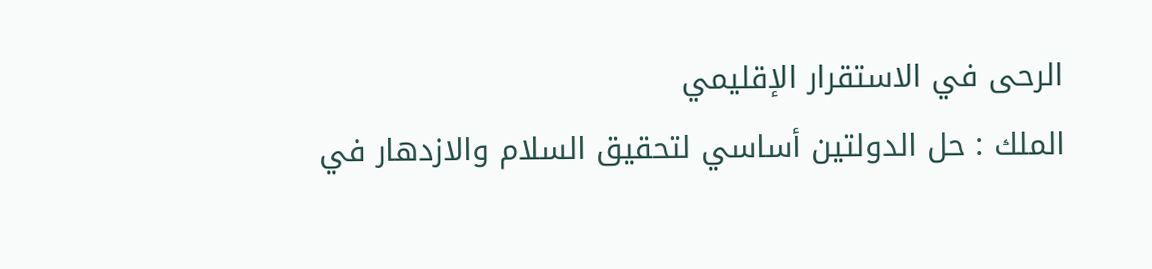الرحى في الاستقرار الإقليمي
الملك : حل الدولتين أساسي لتحقيق السلام والازدهار في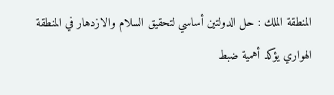المنطقة الملك : حل الدولتين أساسي لتحقيق السلام والازدهار في المنطقة
الهواري يؤكد أهمية ضبط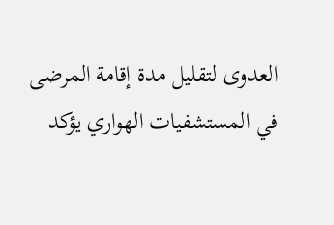العدوى لتقليل مدة إقامة المرضى في المستشفيات الهواري يؤكد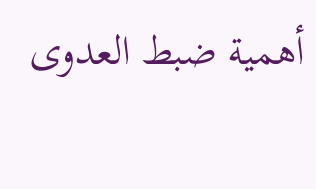أهمية ضبط العدوى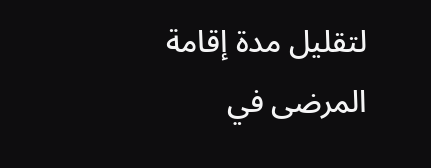لتقليل مدة إقامة المرضى في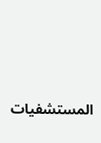المستشفيات